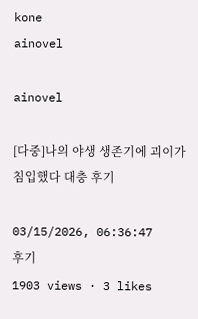kone
ainovel

ainovel

[다중]나의 야생 생존기에 괴이가 침입했다 대충 후기

03/15/2026, 06:36:47
후기
1903 views · 3 likes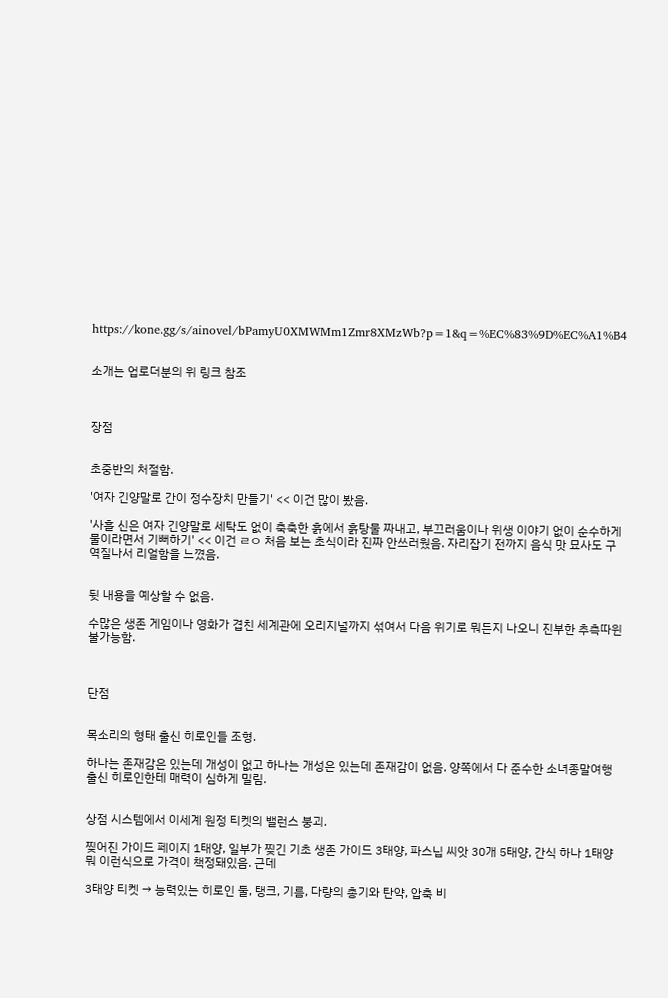https://kone.gg/s/ainovel/bPamyU0XMWMm1Zmr8XMzWb?p=1&q=%EC%83%9D%EC%A1%B4


소개는 업로더분의 위 링크 참조



장점


초중반의 처절함.

'여자 긴양말로 간이 정수장치 만들기' << 이건 많이 봤음.

'사흘 신은 여자 긴양말로 세탁도 없이 축축한 흙에서 흙탕물 짜내고, 부끄러움이나 위생 이야기 없이 순수하게 물이라면서 기뻐하기' << 이건 ㄹㅇ 처음 보는 초식이라 진짜 안쓰러웠음. 자리잡기 전까지 음식 맛 묘사도 구역질나서 리얼함을 느꼈음.


뒷 내용을 예상할 수 없음.

수많은 생존 게임이나 영화가 겹친 세계관에 오리지널까지 섞여서 다음 위기로 뭐든지 나오니 진부한 추측따윈 불가능함.



단점


목소리의 형태 출신 히로인들 조형.

하나는 존재감은 있는데 개성이 없고 하나는 개성은 있는데 존재감이 없음. 양쪽에서 다 준수한 소녀종말여행 출신 히로인한테 매력이 심하게 밀림.


상점 시스템에서 이세계 원정 티켓의 밸런스 붕괴.

찢어진 가이드 페이지 1태양, 일부가 찢긴 기초 생존 가이드 3태양, 파스닙 씨앗 30개 5태양, 간식 하나 1태양 뭐 이런식으로 가격이 책정돼있음. 근데

3태양 티켓 → 능력있는 히로인 둘, 탱크, 기름, 다량의 총기와 탄약, 압축 비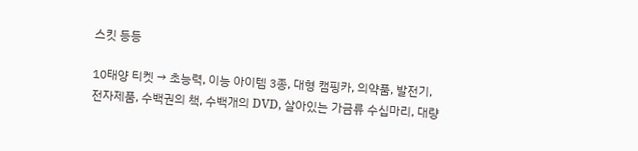스킷 등등

10태양 티켓 → 초능력, 이능 아이템 3종, 대형 캠핑카, 의약품, 발전기, 전자제품, 수백권의 책, 수백개의 DVD, 살아있는 가금류 수십마리, 대량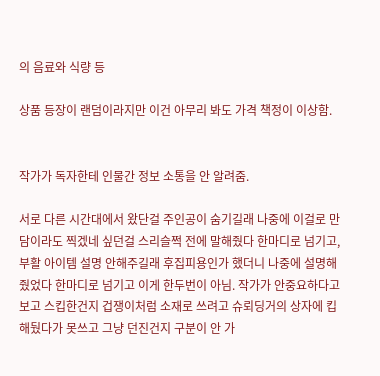의 음료와 식량 등

상품 등장이 랜덤이라지만 이건 아무리 봐도 가격 책정이 이상함.


작가가 독자한테 인물간 정보 소통을 안 알려줌.

서로 다른 시간대에서 왔단걸 주인공이 숨기길래 나중에 이걸로 만담이라도 찍겠네 싶던걸 스리슬쩍 전에 말해줬다 한마디로 넘기고, 부활 아이템 설명 안해주길래 후집피용인가 했더니 나중에 설명해줬었다 한마디로 넘기고 이게 한두번이 아님. 작가가 안중요하다고 보고 스킵한건지 겁쟁이처럼 소재로 쓰려고 슈뢰딩거의 상자에 킵해뒀다가 못쓰고 그냥 던진건지 구분이 안 가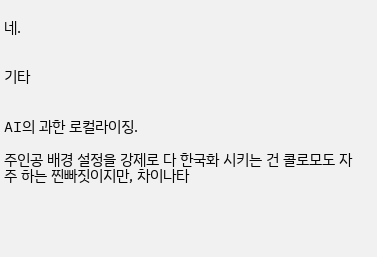네.


기타


AI의 과한 로컬라이징.

주인공 배경 설정을 강제로 다 한국화 시키는 건 콜로모도 자주 하는 찐빠짓이지만, 차이나타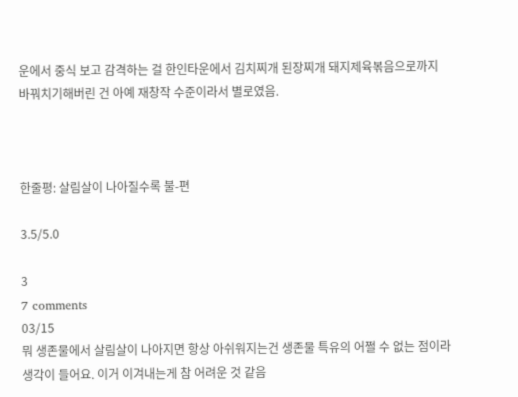운에서 중식 보고 감격하는 걸 한인타운에서 김치찌개 된장찌개 돼지제육볶음으로까지 바꿔치기해버린 건 아예 재창작 수준이라서 별로였음.



한줄평: 살림살이 나아질수록 불-편

3.5/5.0

3
7 comments
03/15
뭐 생존물에서 살림살이 나아지면 항상 아쉬워지는건 생존물 특유의 어쩔 수 없는 점이라 생각이 들어요. 이거 이겨내는게 참 어려운 것 같음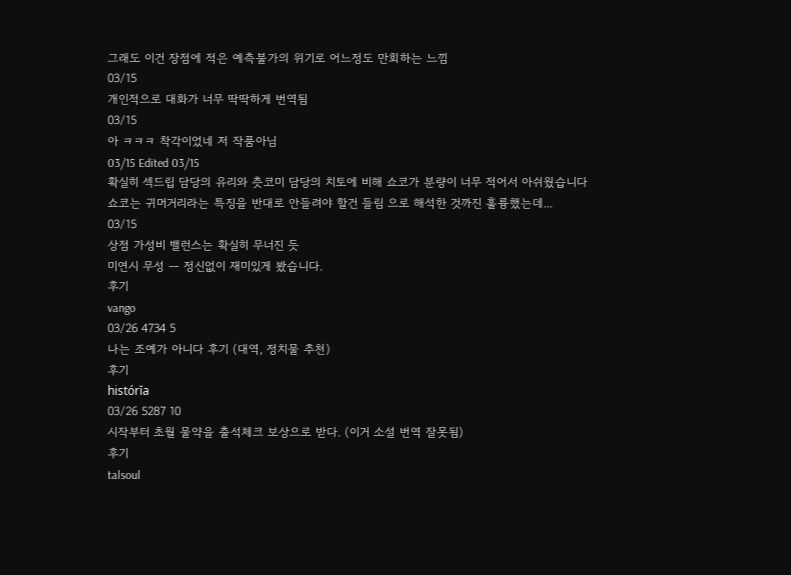그래도 이건 장점에 적은 예측불가의 위기로 어느정도 만회하는 느낌
03/15
개인적으로 대화가 너무 딱딱하게 번역됨
03/15
아 ㅋㅋㅋ 착각이었네 저 작품아님
03/15 Edited 03/15
확실히 섹드립 담당의 유리와 츳코미 담당의 치토에 비해 쇼코가 분량이 너무 적어서 아쉬웠습니다
쇼코는 귀머거리라는 특징을 반대로 안들려야 할건 들림 으로 해석한 것까진 훌륭했는데...
03/15
상점 가성비 밸런스는 확실히 무너진 듯
미연시 무성 ㅡ 정신없이 재미있게 봤습니다.
후기
vango
03/26 4734 5
나는 조예가 아니다 후기 (대역, 정치물 추천)
후기
histórĭa
03/26 5287 10
시작부터 초월 물약을 출석체크 보상으로 받다. (이거 소설 번역 잘못됨)
후기
talsoul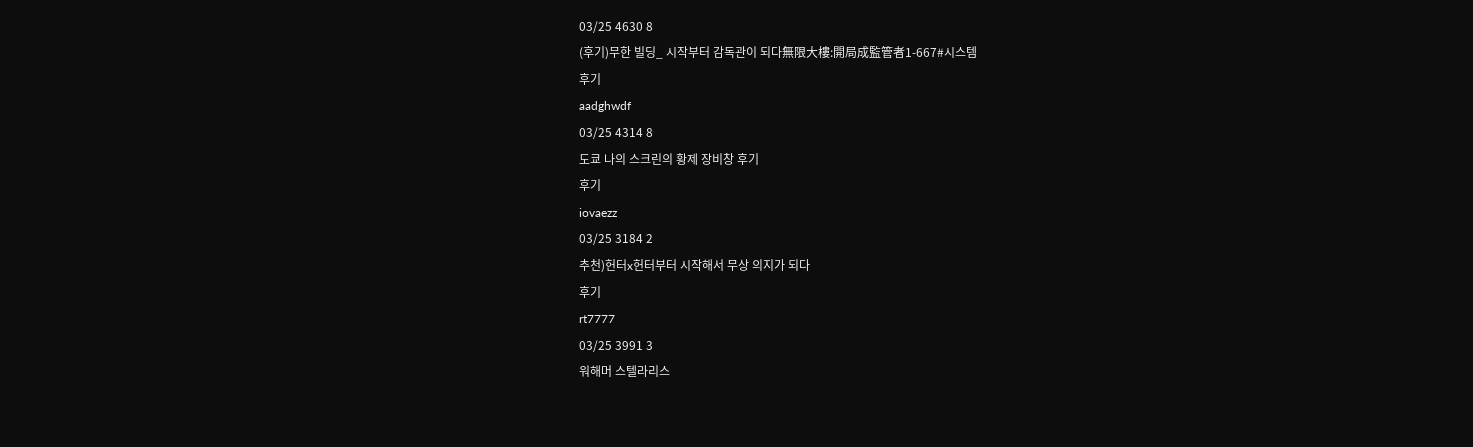03/25 4630 8
(후기)무한 빌딩_ 시작부터 감독관이 되다無限大樓:開局成監管者1-667#시스템
후기
aadghwdf
03/25 4314 8
도쿄 나의 스크린의 황제 장비창 후기
후기
iovaezz
03/25 3184 2
추천)헌터x헌터부터 시작해서 무상 의지가 되다
후기
rt7777
03/25 3991 3
워해머 스텔라리스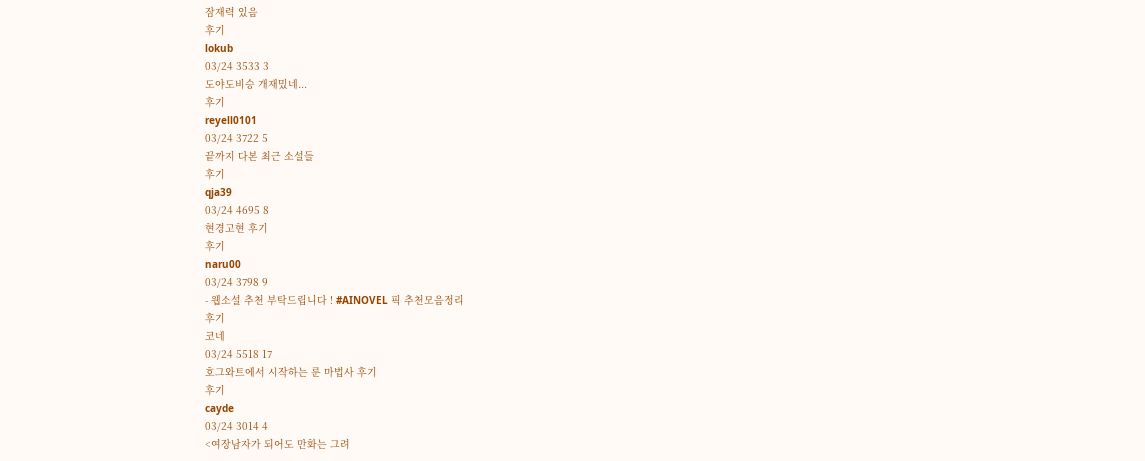잠재력 있음
후기
lokub
03/24 3533 3
도야도비승 개재밌네...
후기
reyell0101
03/24 3722 5
끝까지 다본 최근 소설들
후기
qja39
03/24 4695 8
현경고현 후기
후기
naru00
03/24 3798 9
- 웹소설 추천 부탁드립니다 ! #AINOVEL 픽 추천모음정리
후기
코네
03/24 5518 17
호그와트에서 시작하는 룬 마법사 후기
후기
cayde
03/24 3014 4
<여장남자가 되어도 만화는 그려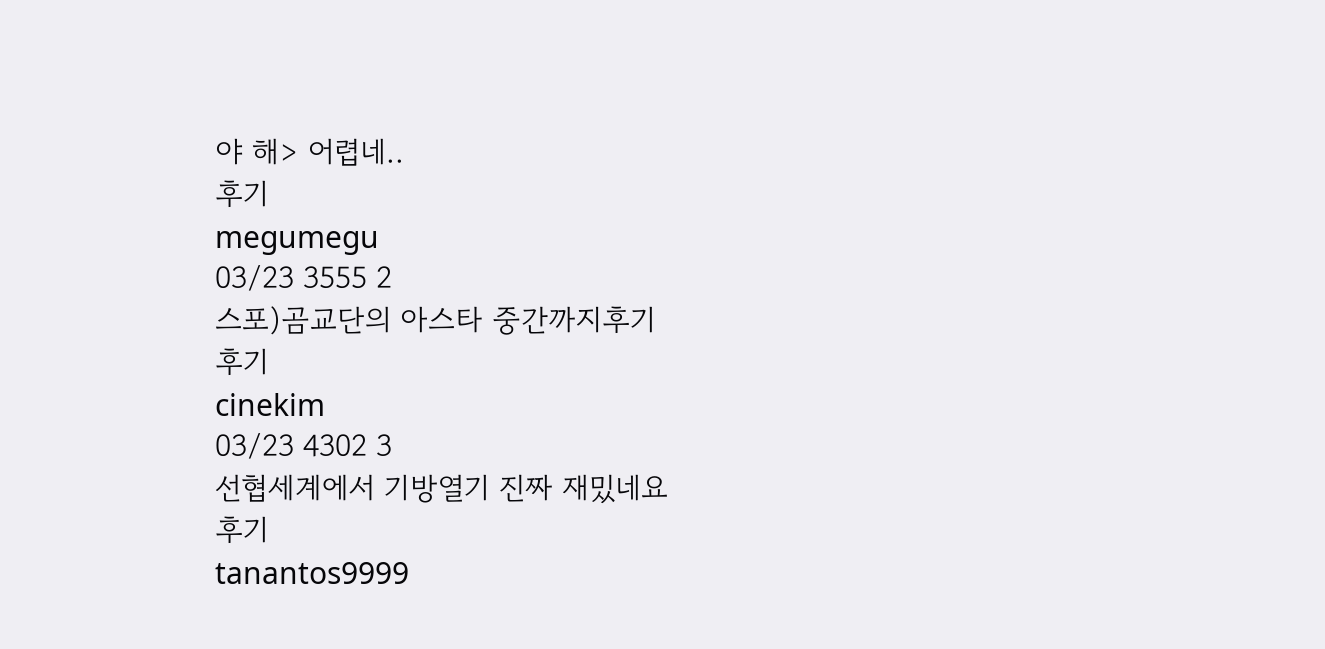야 해> 어렵네..
후기
megumegu
03/23 3555 2
스포)곰교단의 아스타 중간까지후기
후기
cinekim
03/23 4302 3
선협세계에서 기방열기 진짜 재밌네요
후기
tanantos9999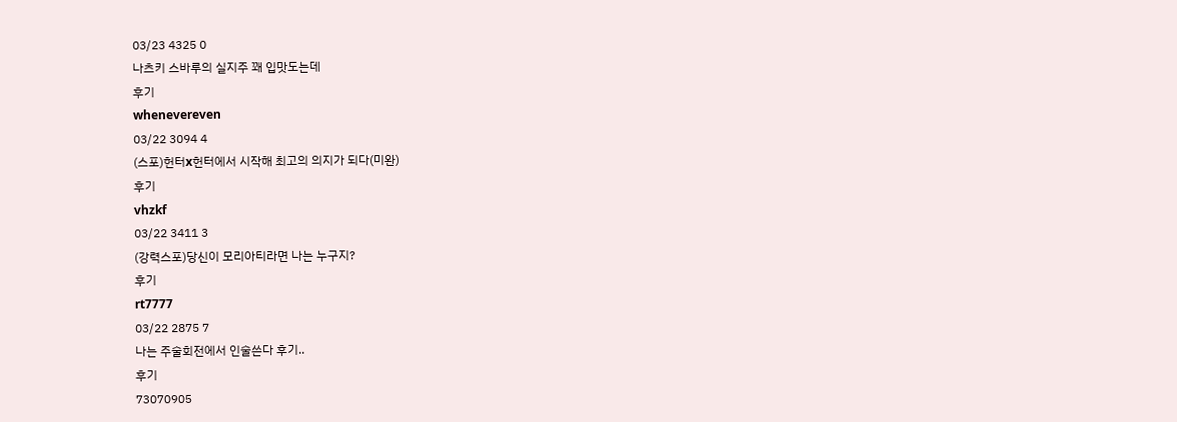03/23 4325 0
나츠키 스바루의 실지주 꽤 입맛도는데
후기
whenevereven
03/22 3094 4
(스포)헌터x헌터에서 시작해 최고의 의지가 되다(미완)
후기
vhzkf
03/22 3411 3
(강력스포)당신이 모리아티라면 나는 누구지?
후기
rt7777
03/22 2875 7
나는 주술회전에서 인술쓴다 후기..
후기
73070905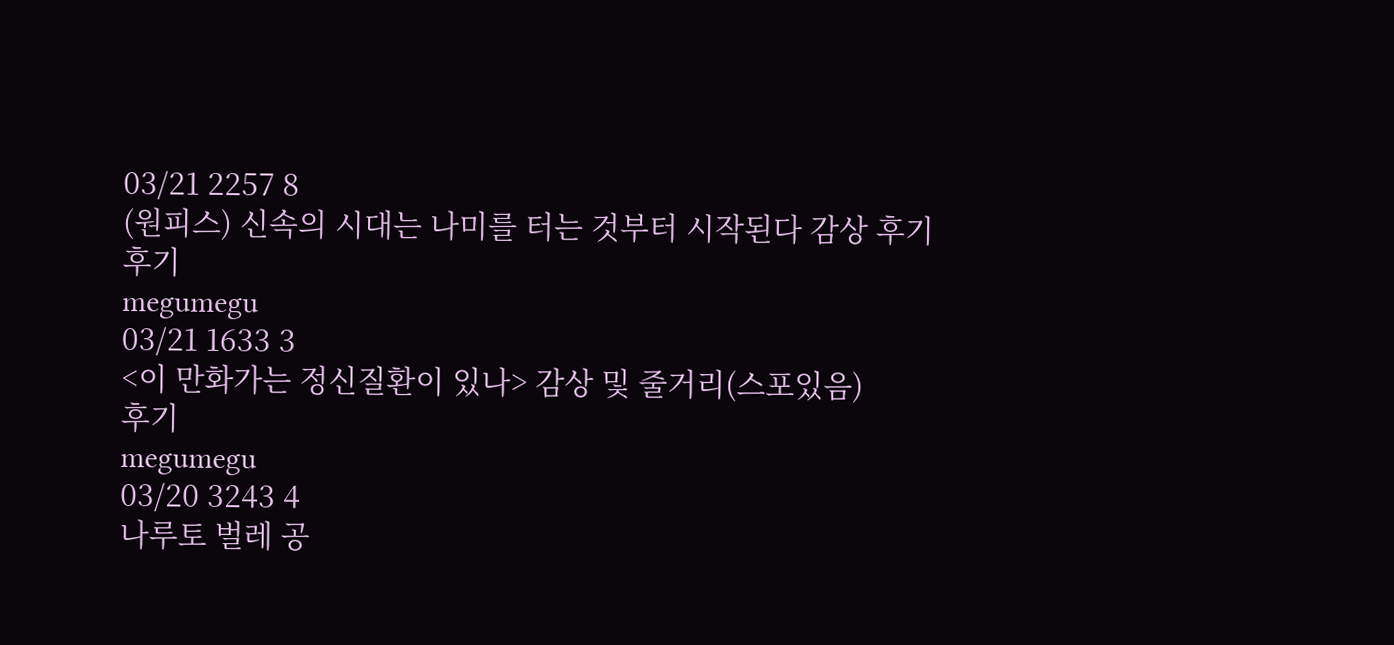03/21 2257 8
(원피스) 신속의 시대는 나미를 터는 것부터 시작된다 감상 후기
후기
megumegu
03/21 1633 3
<이 만화가는 정신질환이 있나> 감상 및 줄거리(스포있음)
후기
megumegu
03/20 3243 4
나루토 벌레 공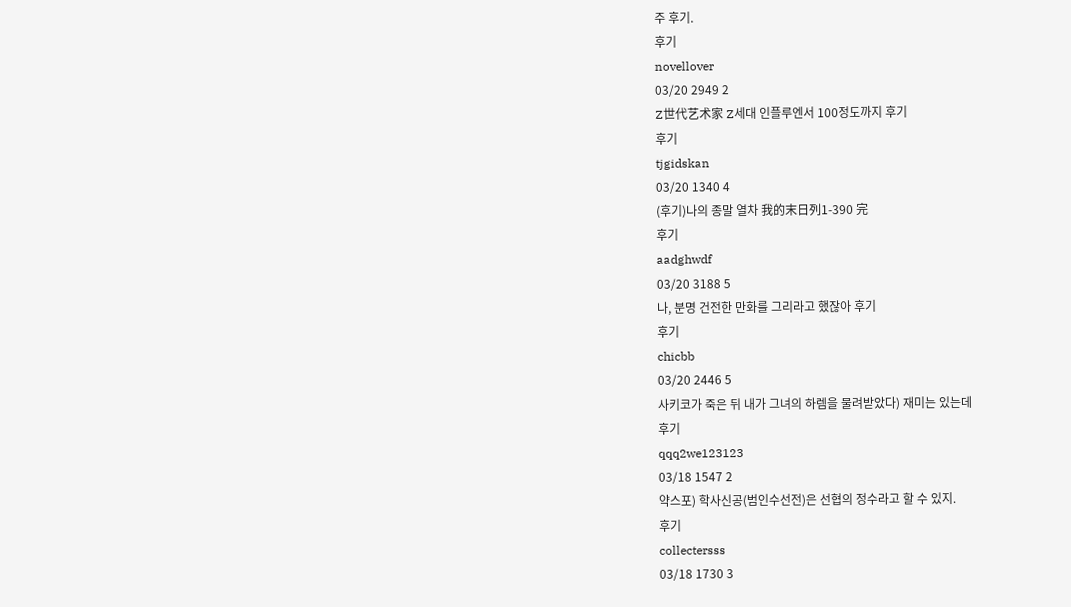주 후기.
후기
novellover
03/20 2949 2
Z世代艺术家 Z세대 인플루엔서 100정도까지 후기
후기
tjgidskan
03/20 1340 4
(후기)나의 종말 열차 我的末日列1-390 完
후기
aadghwdf
03/20 3188 5
나, 분명 건전한 만화를 그리라고 했잖아 후기
후기
chicbb
03/20 2446 5
사키코가 죽은 뒤 내가 그녀의 하렘을 물려받았다) 재미는 있는데
후기
qqq2we123123
03/18 1547 2
약스포) 학사신공(범인수선전)은 선협의 정수라고 할 수 있지.
후기
collectersss
03/18 1730 3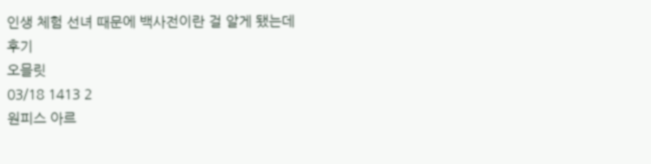인생 체험 선녀 때문에 백사전이란 걸 알게 됐는데
후기
오믈릿
03/18 1413 2
원피스 아르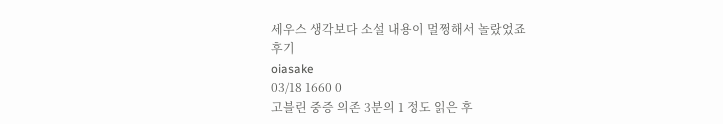세우스 생각보다 소설 내용이 멀쩡해서 놀랐었죠
후기
oiasake
03/18 1660 0
고블린 중증 의존 3분의 1 정도 읽은 후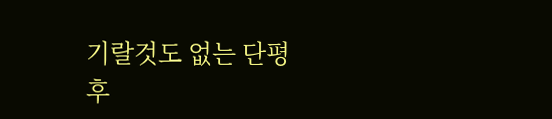기랄것도 없는 단평
후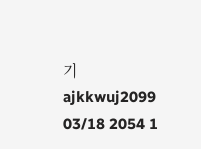기
ajkkwuj2099
03/18 2054 1